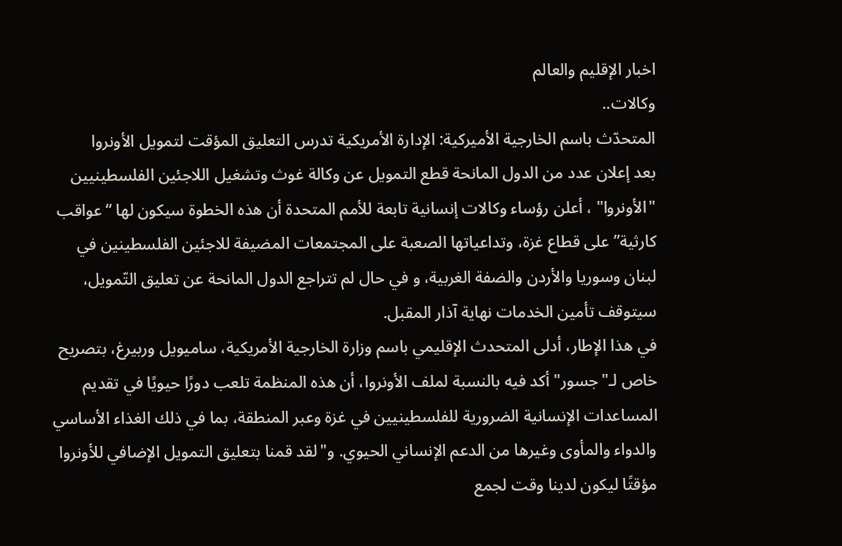اخبار الإقليم والعالم
وكالات..
المتحدّث باسم الخارجية الأميركية: الإدارة الأمريكية تدرس التعليق المؤقت لتمويل الأونروا
بعد إعلان عدد من الدول المانحة قطع التمويل عن وكالة غوث وتشغيل اللاجئين الفلسطينيين "الأونروا" ، أعلن رؤساء وكالات إنسانية تابعة للأمم المتحدة أن هذه الخطوة سيكون لها “عواقب كارثية” على قطاع غزة، وتداعياتها الصعبة على المجتمعات المضيفة للاجئين الفلسطينين في لبنان وسوريا والأردن والضفة الغربية، و في حال لم تتراجع الدول المانحة عن تعليق التّمويل، سيتوقف تأمين الخدمات نهاية آذار المقبل.
في هذا الإطار، أدلى المتحدث الإقليمي باسم وزارة الخارجية الأمريكية، ساميويل وربيرغ، بتصريح خاص لـ"جسور" أكد فيه بالنسبة لملف الأونروا، أن هذه المنظمة تلعب دورًا حيويًا في تقديم المساعدات الإنسانية الضرورية للفلسطينيين في غزة وعبر المنطقة، بما في ذلك الغذاء الأساسي والدواء والمأوى وغيرها من الدعم الإنساني الحيوي. و"لقد قمنا بتعليق التمويل الإضافي للأونروا مؤقتًا ليكون لدينا وقت لجمع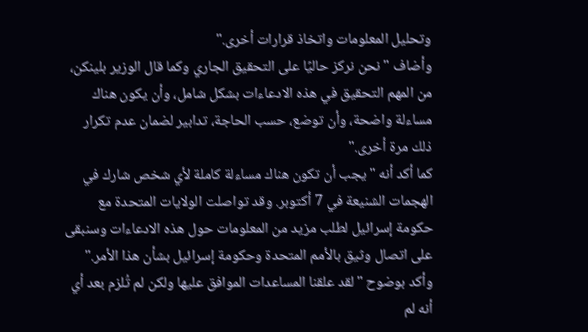وتحليل المعلومات واتخاذ قرارات أخرى."
وأضاف "نحن نركز حاليًا على التحقيق الجاري وكما قال الوزير بلينكن، من المهم التحقيق في هذه الادعاءات بشكل شامل، وأن يكون هناك مساءلة واضحة، وأن توضع، حسب الحاجة، تدابير لضمان عدم تكرار ذلك مرة أخرى."
كما أكد أنه "يجب أن تكون هناك مساءلة كاملة لأي شخص شارك في الهجمات الشنيعة في 7 أكتوبر. وقد تواصلت الولايات المتحدة مع حكومة إسرائيل لطلب مزيد من المعلومات حول هذه الادعاءات وسنبقى على اتصال وثيق بالأمم المتحدة وحكومة إسرائيل بشأن هذا الأمر."
وأكد بوضوح "لقد علقنا المساعدات الموافق عليها ولكن لم تُلزم بعد أي أنه لم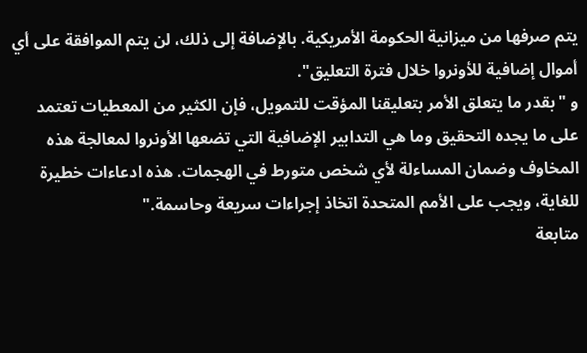يتم صرفها من ميزانية الحكومة الأمريكية. بالإضافة إلى ذلك، لن يتم الموافقة على أي أموال إضافية للأونروا خلال فترة التعليق".
و "بقدر ما يتعلق الأمر بتعليقنا المؤقت للتمويل، فإن الكثير من المعطيات تعتمد على ما يجده التحقيق وما هي التدابير الإضافية التي تضعها الأونروا لمعالجة هذه المخاوف وضمان المساءلة لأي شخص متورط في الهجمات. هذه ادعاءات خطيرة للغاية، ويجب على الأمم المتحدة اتخاذ إجراءات سريعة وحاسمة."
متابعة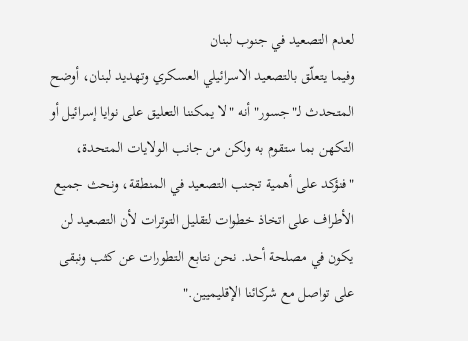لعدم التصعيد في جنوب لبنان
وفيما يتعلّق بالتصعيد الاسرائيلي العسكري وتهديد لبنان، أوضح المتحدث لـ"جسور" أنه "لا يمكننا التعليق على نوايا إسرائيل أو التكهن بما ستقوم به ولكن من جانب الولايات المتحدة، "فنؤكد على أهمية تجنب التصعيد في المنطقة، ونحث جميع الأطراف على اتخاذ خطوات لتقليل التوترات لأن التصعيد لن يكون في مصلحة أحد. نحن نتابع التطورات عن كثب ونبقى على تواصل مع شركائنا الإقليميين."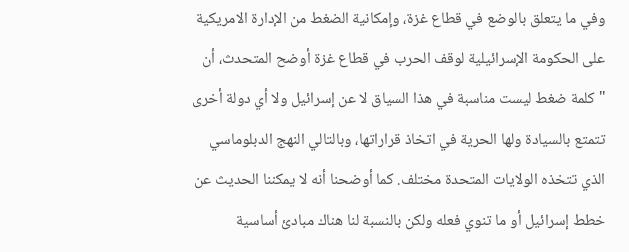وفي ما يتعلق بالوضع في قطاع غزة، وإمكانية الضغط من الإدارة الامريكية على الحكومة الإسرائيلية لوقف الحرب في قطاع غزة أوضح المتحدث، أن "كلمة ضغط ليست مناسبة في هذا السياق لا عن إسرائيل ولا أي دولة أخرى تتمتع بالسيادة ولها الحرية في اتخاذ قراراتها، وبالتالي النهج الدبلوماسي الذي تتخذه الولايات المتحدة مختلف. كما أوضحنا أنه لا يمكننا الحديث عن خطط إسرائيل أو ما تنوي فعله ولكن بالنسبة لنا هناك مبادئ أساسية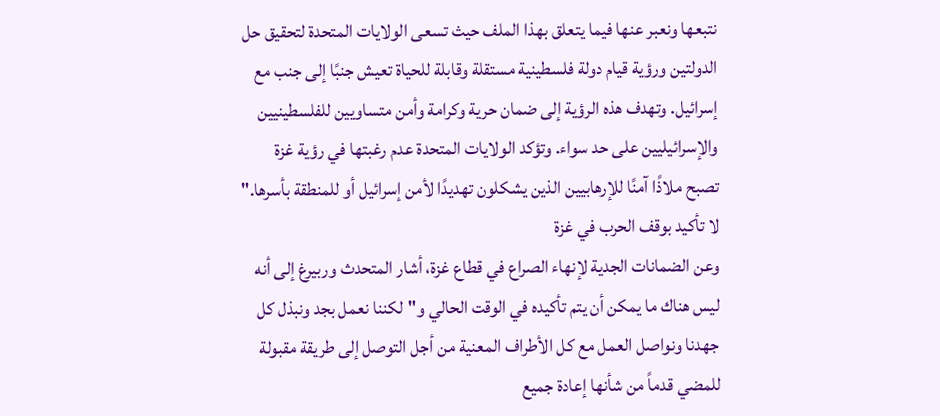نتبعها ونعبر عنها فيما يتعلق بهذا الملف حيث تسعى الولايات المتحدة لتحقيق حل الدولتين ورؤية قيام دولة فلسطينية مستقلة وقابلة للحياة تعيش جنبًا إلى جنب مع إسرائيل. وتهدف هذه الرؤية إلى ضمان حرية وكرامة وأمن متساويين للفلسطينيين والإسرائيليين على حد سواء. وتؤكد الولايات المتحدة عدم رغبتها في رؤية غزة تصبح ملاذًا آمنًا للإرهابيين الذين يشكلون تهديدًا لأمن إسرائيل أو للمنطقة بأسرها."
لا تأكيد بوقف الحرب في غزة
وعن الضمانات الجدية لإنهاء الصراع في قطاع غزة، أشار المتحدث وربيرغ إلى أنه ليس هناك ما يمكن أن يتم تأكيده في الوقت الحالي و"لكننا نعمل بجد ونبذل كل جهدنا ونواصل العمل مع كل الأطراف المعنية من أجل التوصل إلى طريقة مقبولة للمضي قدماً من شأنها إعادة جميع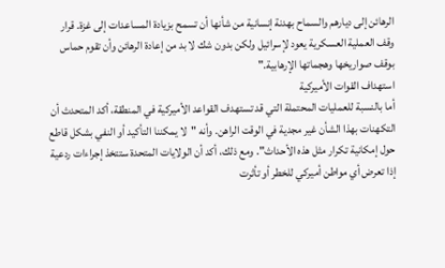الرهائن إلى ديارهم والسماح بهدنة إنسانية من شأنها أن تسمح بزيادة المساعدات إلى غزة. قرار وقف العملية العسكرية يعود لإسرائيل ولكن بدون شك لا بد من إعادة الرهائن وأن تقوم حماس بوقف صواريخها وهجماتها الإرهابية."
استهداف القوات الأميركية
أما بالنسبة للعمليات المحتملة التي قد تستهدف القواعد الأميركية في المنطقة، أكد المتحدث أن التكهنات بهذا الشأن غير مجدية في الوقت الراهن. وأنه "لا يمكننا التأكيد أو النفي بشكل قاطع حول إمكانية تكرار مثل هذه الأحداث". ومع ذلك، أكد أن الولايات المتحدة ستتخذ إجراءات ردعية إذا تعرض أي مواطن أميركي للخطر أو تأثرت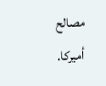مصالح أميركا.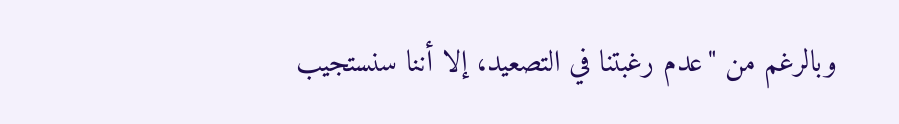وبالرغم من "عدم رغبتنا في التصعيد، إلا أننا سنستجيب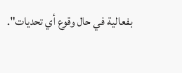بفعالية في حال وقوع أي تحديات".